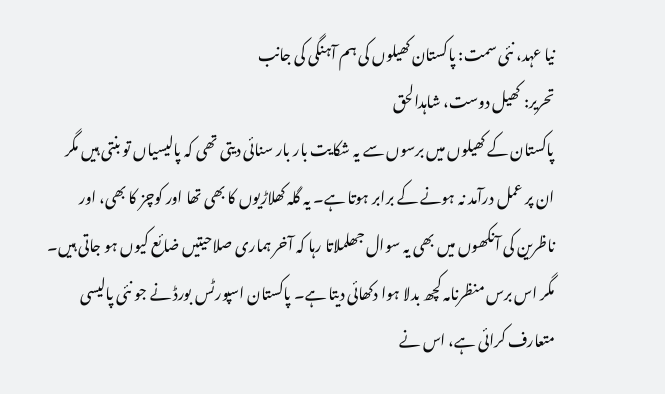نیا عہد، نئی سمت: پاکستان کھیلوں کی ہم آہنگی کی جانب
تحریر: کھیل دوست، شاہدالحق
پاکستان کے کھیلوں میں برسوں سے یہ شکایت بار بار سنائی دیتی تھی کہ پالیسیاں تو بنتی ہیں مگر ان پر عمل درآمد نہ ہونے کے برابر ہوتا ہے۔ یہ گلہ کھلاڑیوں کا بھی تھا اور کوچز کا بھی، اور ناظرین کی آنکھوں میں بھی یہ سوال جھلملاتا رہا کہ آخر ہماری صلاحیتیں ضائع کیوں ہو جاتی ہیں۔
مگر اس برس منظرنامہ کچھ بدلا ہوا دکھائی دیتا ہے۔ پاکستان اسپورٹس بورڈ نے جو نئی پالیسی متعارف کرائی ہے، اس نے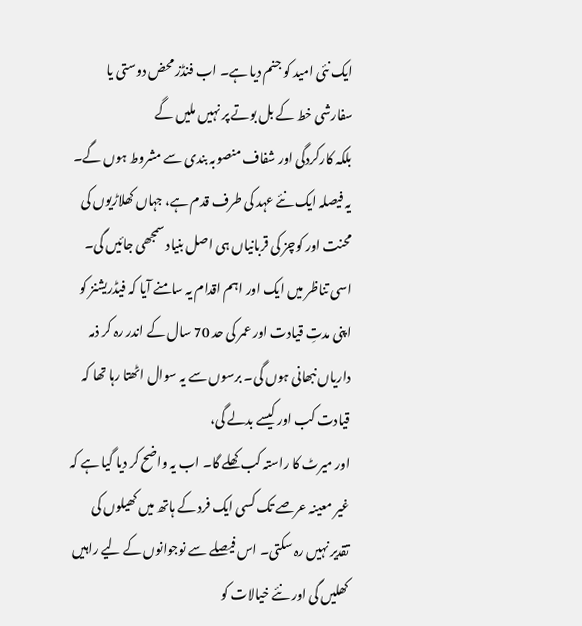ایک نئی امید کو جنم دیا ہے۔ اب فنڈز محض دوستی یا سفارشی خط کے بل بوتے پر نہیں ملیں گے
بلکہ کارکردگی اور شفاف منصوبہ بندی سے مشروط ہوں گے۔ یہ فیصلہ ایک نئے عہد کی طرف قدم ہے، جہاں کھلاڑیوں کی محنت اور کوچز کی قربانیاں ہی اصل بنیاد سمجھی جائیں گی۔
اسی تناظر میں ایک اور اہم اقدام یہ سامنے آیا کہ فیڈریشنز کو اپنی مدتِ قیادت اور عمر کی حد 70 سال کے اندر رہ کر ذمہ داریاں نبھانی ہوں گی۔ برسوں سے یہ سوال اٹھتا رہا تھا کہ قیادت کب اور کیسے بدلے گی،
اور میرٹ کا راستہ کب کھلے گا۔ اب یہ واضح کر دیا گیا ہے کہ غیر معینہ عرصے تک کسی ایک فرد کے ہاتھ میں کھیلوں کی تقدیر نہیں رہ سکتی۔ اس فیصلے سے نوجوانوں کے لیے راہیں کھلیں گی اور نئے خیالات کو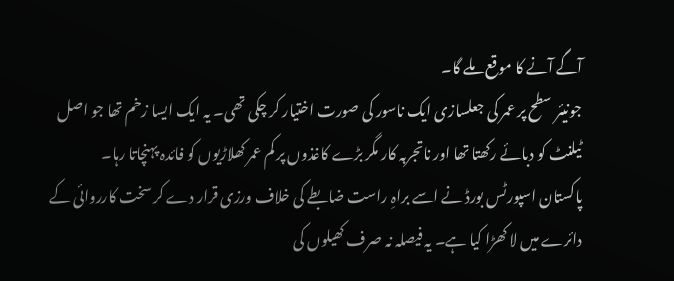آگے آنے کا موقع ملے گا۔
جونیئر سطح پر عمر کی جعلسازی ایک ناسور کی صورت اختیار کر چکی تھی۔ یہ ایک ایسا زخم تھا جو اصل ٹیلنٹ کو دبائے رکھتا تھا اور ناتجربہ کار مگر بڑے کاغذوں پر کم عمر کھلاڑیوں کو فائدہ پہنچاتا رہا۔
پاکستان اسپورٹس بورڈ نے اسے براہِ راست ضابطے کی خلاف ورزی قرار دے کر سخت کارروائی کے دائرے میں لا کھڑا کیا ہے۔ یہ فیصلہ نہ صرف کھیلوں کی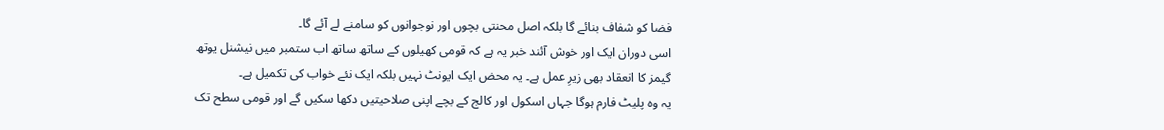فضا کو شفاف بنائے گا بلکہ اصل محنتی بچوں اور نوجوانوں کو سامنے لے آئے گا۔
اسی دوران ایک اور خوش آئند خبر یہ ہے کہ قومی کھیلوں کے ساتھ ساتھ اب ستمبر میں نیشنل یوتھ گیمز کا انعقاد بھی زیرِ عمل ہے۔ یہ محض ایک ایونٹ نہیں بلکہ ایک نئے خواب کی تکمیل ہے۔
یہ وہ پلیٹ فارم ہوگا جہاں اسکول اور کالج کے بچے اپنی صلاحیتیں دکھا سکیں گے اور قومی سطح تک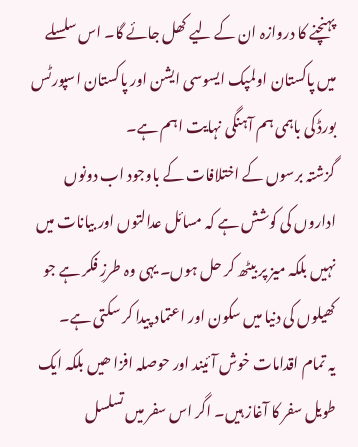پہنچنے کا دروازہ ان کے لیے کھل جائے گا۔ اس سلسلے میں پاکستان اولمپک ایسوسی ایشن اور پاکستان اسپورٹس بورڈ کی باہمی ہم آہنگی نہایت اہم ہے۔
گزشتہ برسوں کے اختلافات کے باوجود اب دونوں اداروں کی کوشش ہے کہ مسائل عدالتوں اور بیانات میں نہیں بلکہ میز پر بیٹھ کر حل ہوں۔ یہی وہ طرزِ فکر ہے جو کھیلوں کی دنیا میں سکون اور اعتماد پیدا کر سکتی ہے۔
یہ تمام اقدامات خوش آئیند اور حوصلہ افزا ھیں بلکہ ایک طویل سفر کا آغاز ہیں۔ اگر اس سفر میں تسلسل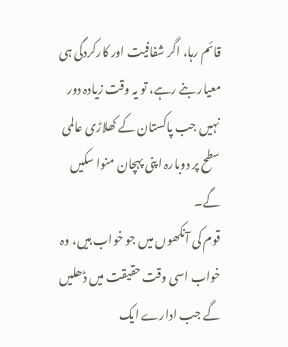قائم رہا، اگر شفافیت اور کارکردگی ہی معیار بنے رہے، تو یہ وقت زیادہ دور نہیں جب پاکستان کے کھلاڑی عالمی سطح پر دوبارہ اپنی پہچان منوا سکیں گے۔
قوم کی آنکھوں میں جو خواب ہیں، وہ خواب اسی وقت حقیقت میں ڈھلیں گے جب ادارے ایک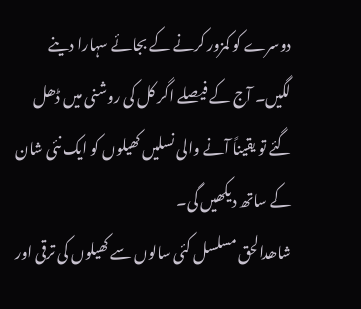دوسرے کو کمزور کرنے کے بجائے سہارا دینے لگیں۔ آج کے فیصلے اگر کل کی روشنی میں ڈھل گئے تو یقیناً آنے والی نسلیں کھیلوں کو ایک نئی شان کے ساتھ دیکھیں گی۔
شاھدالحق مسلسل کئی سالوں سے کھیلوں کی ترقی اور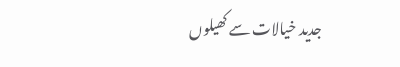جدید خیالات سے کھیلوں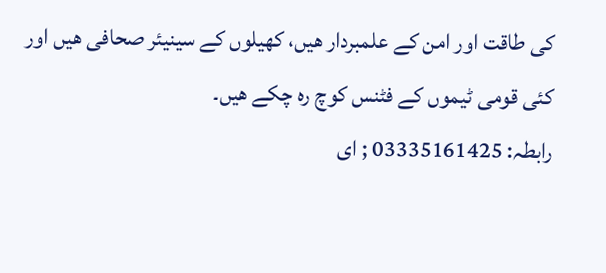کی طاقت اور امن کے علمبردار ھیں، کھیلوں کے سینیئر صحافی ھیں اور کئی قومی ٹیموں کے فٹنس کوچ رہ چکے ھیں۔
رابطہ: 03335161425 ; ای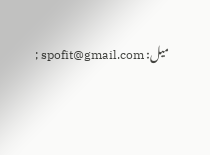میل: spofit@gmail.com ;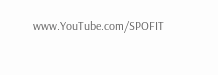www.YouTube.com/SPOFIT